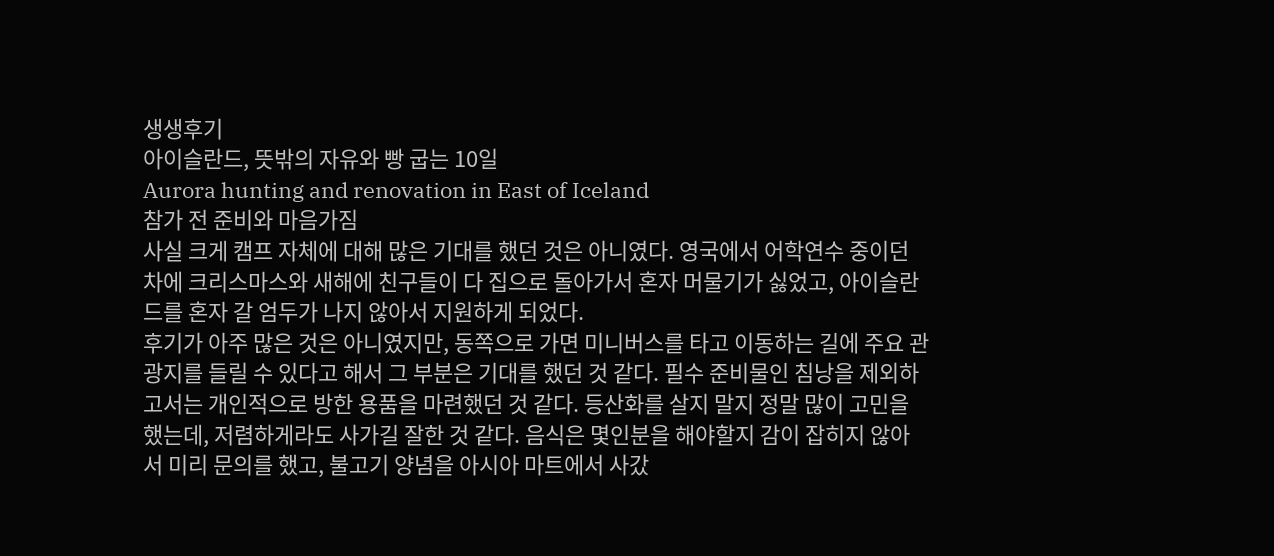생생후기
아이슬란드, 뜻밖의 자유와 빵 굽는 10일
Aurora hunting and renovation in East of Iceland
참가 전 준비와 마음가짐
사실 크게 캠프 자체에 대해 많은 기대를 했던 것은 아니였다. 영국에서 어학연수 중이던 차에 크리스마스와 새해에 친구들이 다 집으로 돌아가서 혼자 머물기가 싫었고, 아이슬란드를 혼자 갈 엄두가 나지 않아서 지원하게 되었다.
후기가 아주 많은 것은 아니였지만, 동쪽으로 가면 미니버스를 타고 이동하는 길에 주요 관광지를 들릴 수 있다고 해서 그 부분은 기대를 했던 것 같다. 필수 준비물인 침낭을 제외하고서는 개인적으로 방한 용품을 마련했던 것 같다. 등산화를 살지 말지 정말 많이 고민을 했는데, 저렴하게라도 사가길 잘한 것 같다. 음식은 몇인분을 해야할지 감이 잡히지 않아서 미리 문의를 했고, 불고기 양념을 아시아 마트에서 사갔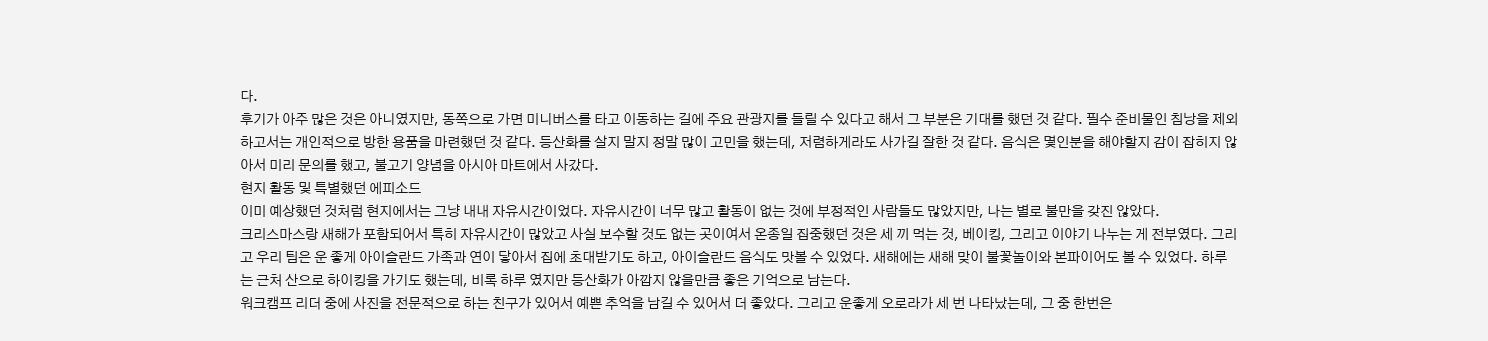다.
후기가 아주 많은 것은 아니였지만, 동쪽으로 가면 미니버스를 타고 이동하는 길에 주요 관광지를 들릴 수 있다고 해서 그 부분은 기대를 했던 것 같다. 필수 준비물인 침낭을 제외하고서는 개인적으로 방한 용품을 마련했던 것 같다. 등산화를 살지 말지 정말 많이 고민을 했는데, 저렴하게라도 사가길 잘한 것 같다. 음식은 몇인분을 해야할지 감이 잡히지 않아서 미리 문의를 했고, 불고기 양념을 아시아 마트에서 사갔다.
현지 활동 및 특별했던 에피소드
이미 예상했던 것처럼 현지에서는 그냥 내내 자유시간이었다. 자유시간이 너무 많고 활동이 없는 것에 부정적인 사람들도 많았지만, 나는 별로 불만을 갖진 않았다.
크리스마스랑 새해가 포함되어서 특히 자유시간이 많았고 사실 보수할 것도 없는 곳이여서 온종일 집중했던 것은 세 끼 먹는 것, 베이킹, 그리고 이야기 나누는 게 전부였다. 그리고 우리 팀은 운 좋게 아이슬란드 가족과 연이 닿아서 집에 초대받기도 하고, 아이슬란드 음식도 맛볼 수 있었다. 새해에는 새해 맞이 불꽃놀이와 본파이어도 볼 수 있었다. 하루는 근처 산으로 하이킹을 가기도 했는데, 비록 하루 였지만 등산화가 아깝지 않을만큼 좋은 기억으로 남는다.
워크캠프 리더 중에 사진을 전문적으로 하는 친구가 있어서 예쁜 추억을 남길 수 있어서 더 좋았다. 그리고 운좋게 오로라가 세 번 나타났는데, 그 중 한번은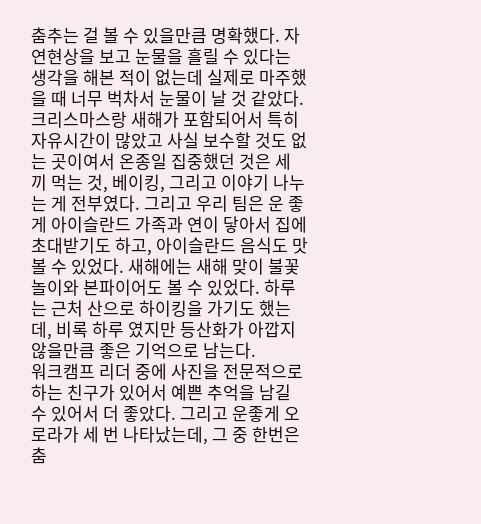춤추는 걸 볼 수 있을만큼 명확했다. 자연현상을 보고 눈물을 흘릴 수 있다는 생각을 해본 적이 없는데 실제로 마주했을 때 너무 벅차서 눈물이 날 것 같았다.
크리스마스랑 새해가 포함되어서 특히 자유시간이 많았고 사실 보수할 것도 없는 곳이여서 온종일 집중했던 것은 세 끼 먹는 것, 베이킹, 그리고 이야기 나누는 게 전부였다. 그리고 우리 팀은 운 좋게 아이슬란드 가족과 연이 닿아서 집에 초대받기도 하고, 아이슬란드 음식도 맛볼 수 있었다. 새해에는 새해 맞이 불꽃놀이와 본파이어도 볼 수 있었다. 하루는 근처 산으로 하이킹을 가기도 했는데, 비록 하루 였지만 등산화가 아깝지 않을만큼 좋은 기억으로 남는다.
워크캠프 리더 중에 사진을 전문적으로 하는 친구가 있어서 예쁜 추억을 남길 수 있어서 더 좋았다. 그리고 운좋게 오로라가 세 번 나타났는데, 그 중 한번은 춤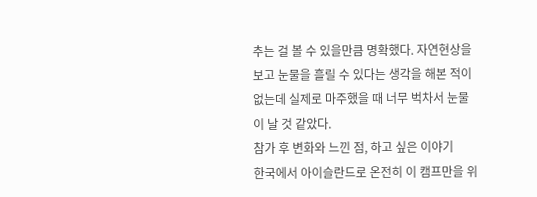추는 걸 볼 수 있을만큼 명확했다. 자연현상을 보고 눈물을 흘릴 수 있다는 생각을 해본 적이 없는데 실제로 마주했을 때 너무 벅차서 눈물이 날 것 같았다.
참가 후 변화와 느낀 점, 하고 싶은 이야기
한국에서 아이슬란드로 온전히 이 캠프만을 위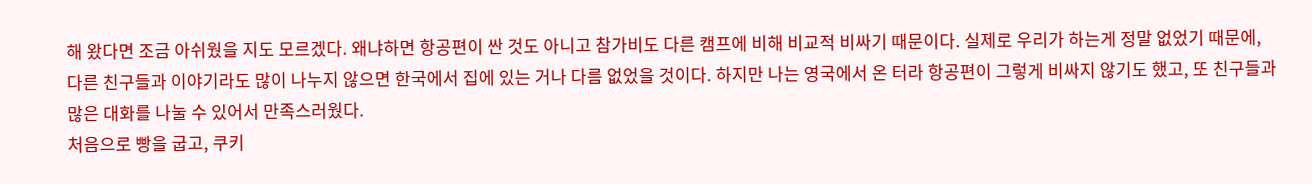해 왔다면 조금 아쉬웠을 지도 모르겠다. 왜냐하면 항공편이 싼 것도 아니고 참가비도 다른 캠프에 비해 비교적 비싸기 때문이다. 실제로 우리가 하는게 정말 없었기 때문에, 다른 친구들과 이야기라도 많이 나누지 않으면 한국에서 집에 있는 거나 다름 없었을 것이다. 하지만 나는 영국에서 온 터라 항공편이 그렇게 비싸지 않기도 했고, 또 친구들과 많은 대화를 나눌 수 있어서 만족스러웠다.
처음으로 빵을 굽고, 쿠키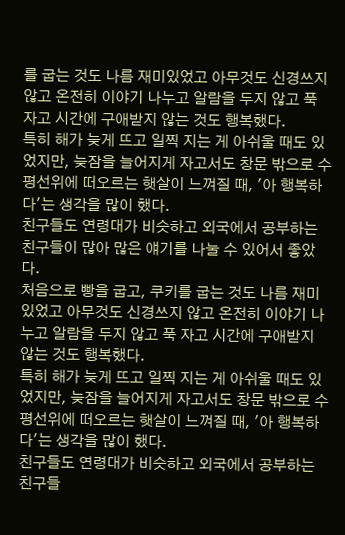를 굽는 것도 나름 재미있었고 아무것도 신경쓰지 않고 온전히 이야기 나누고 알람을 두지 않고 푹 자고 시간에 구애받지 않는 것도 행복했다.
특히 해가 늦게 뜨고 일찍 지는 게 아쉬울 때도 있었지만, 늦잠을 늘어지게 자고서도 창문 밖으로 수평선위에 떠오르는 햇살이 느껴질 때, '아 행복하다'는 생각을 많이 했다.
친구들도 연령대가 비슷하고 외국에서 공부하는 친구들이 많아 많은 얘기를 나눌 수 있어서 좋았다.
처음으로 빵을 굽고, 쿠키를 굽는 것도 나름 재미있었고 아무것도 신경쓰지 않고 온전히 이야기 나누고 알람을 두지 않고 푹 자고 시간에 구애받지 않는 것도 행복했다.
특히 해가 늦게 뜨고 일찍 지는 게 아쉬울 때도 있었지만, 늦잠을 늘어지게 자고서도 창문 밖으로 수평선위에 떠오르는 햇살이 느껴질 때, '아 행복하다'는 생각을 많이 했다.
친구들도 연령대가 비슷하고 외국에서 공부하는 친구들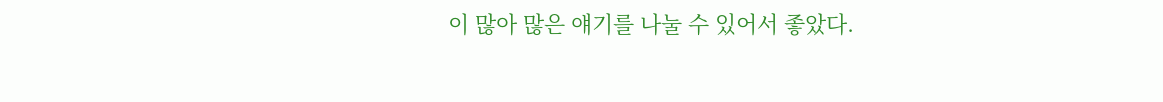이 많아 많은 얘기를 나눌 수 있어서 좋았다.